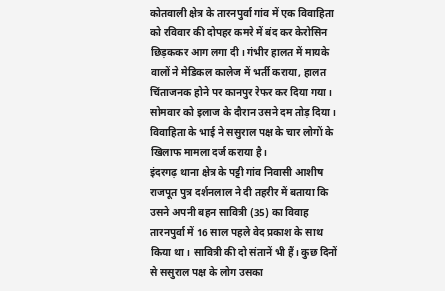कोतवाली क्षेत्र के तारनपुर्वा गांव में एक विवाहिता को रविवार की दोपहर कमरे में बंद कर केरोसिन छिड़ककर आग लगा दी। गंभीर हालत में मायके वालों ने मेडिकल कालेज में भर्ती कराया, हालत चिंताजनक होने पर कानपुर रेफर कर दिया गया। सोमवार को इलाज के दौरान उसने दम तोड़ दिया। विवाहिता के भाई ने ससुराल पक्ष के चार लोगों के खिलाफ मामला दर्ज कराया है।
इंदरगढ़ थाना क्षेत्र के पट्टी गांव निवासी आशीष राजपूत पुत्र दर्शनलाल ने दी तहरीर में बताया कि उसने अपनी बहन सावित्री (35) का विवाह तारनपुर्वा में 16 साल पहले वेद प्रकाश के साथ किया था। सावित्री की दो संतानें भी हैं। कुछ दिनों से ससुराल पक्ष के लोग उसका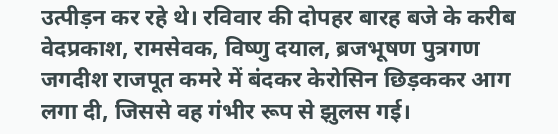उत्पीड़न कर रहे थे। रविवार की दोपहर बारह बजे के करीब वेदप्रकाश, रामसेवक, विष्णु दयाल, ब्रजभूषण पुत्रगण जगदीश राजपूत कमरे में बंदकर केरोसिन छिड़ककर आग लगा दी, जिससे वह गंभीर रूप से झुलस गई।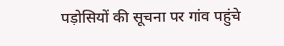पड़ोसियों की सूचना पर गांव पहुंचे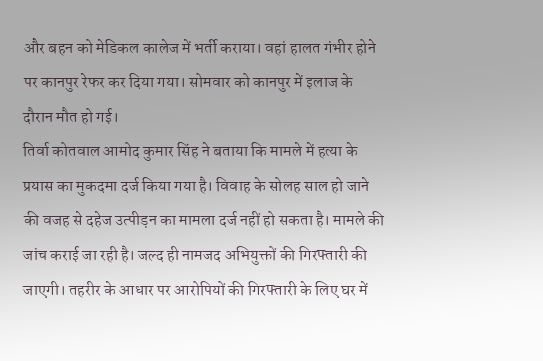और बहन को मेडिकल कालेज में भर्ती कराया। वहां हालत गंभीर होने पर कानपुर रेफर कर दिया गया। सोमवार को कानपुर में इलाज के दौरान मौत हो गई।
तिर्वा कोतवाल आमोद कुमार सिंह ने बताया कि मामले में हत्या के प्रयास का मुकदमा दर्ज किया गया है। विवाह के सोलह साल हो जाने की वजह से दहेज उत्पीड़न का मामला दर्ज नहीं हो सकता है। मामले की जांच कराई जा रही है। जल्द ही नामजद अभियुक्तों की गिरफ्तारी की जाएगी। तहरीर के आधार पर आरोपियों की गिरफ्तारी के लिए घर में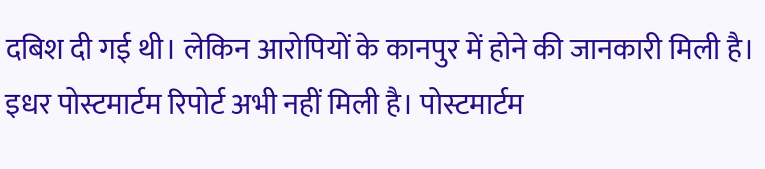दबिश दी गई थी। लेकिन आरोपियों के कानपुर में होने की जानकारी मिली है। इधर पोस्टमार्टम रिपोर्ट अभी नहीं मिली है। पोस्टमार्टम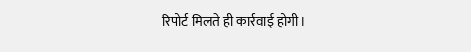रिपोर्ट मिलते ही कार्रवाई होगी।